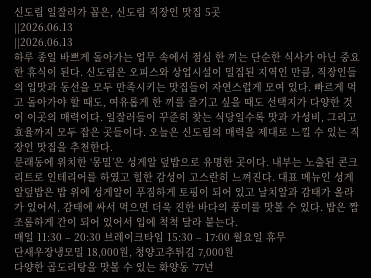신도림 일잘러가 꼽은, 신도림 직장인 맛집 5곳
||2026.06.13
||2026.06.13
하루 종일 바쁘게 돌아가는 업무 속에서 점심 한 끼는 단순한 식사가 아닌 중요한 휴식이 된다. 신도림은 오피스와 상업시설이 밀집된 지역인 만큼, 직장인들의 입맛과 동선을 모두 만족시키는 맛집들이 자연스럽게 모여 있다. 빠르게 먹고 돌아가야 할 때도, 여유롭게 한 끼를 즐기고 싶을 때도 선택지가 다양한 것이 이곳의 매력이다. 일잘러들이 꾸준히 찾는 식당일수록 맛과 가성비, 그리고 효율까지 모두 잡은 곳들이다. 오늘은 신도림의 매력을 제대로 느낄 수 있는 직장인 맛집을 추천한다.
문래동에 위치한 ‘몽밀’은 성게알 덮밥으로 유명한 곳이다. 내부는 노출된 콘크리트로 인테리어를 하였고 힙한 감성이 고스란히 느껴진다. 대표 메뉴인 성게알덮밥은 밥 위에 성게알이 푸짐하게 토핑이 되어 있고 날치알과 감태가 올라가 있어서, 감태에 싸서 먹으면 더욱 진한 바다의 풍미를 맛볼 수 있다. 밥은 짭조롬하게 간이 되어 있어서 입에 척척 달라 붙는다.
매일 11:30 – 20:30 브레이크타임 15:30 – 17:00 월요일 휴무
단새우장냉모밀 18,000원, 청양고추튀김 7,000원
다양한 곱도리탕을 맛볼 수 있는 화양동 ’77년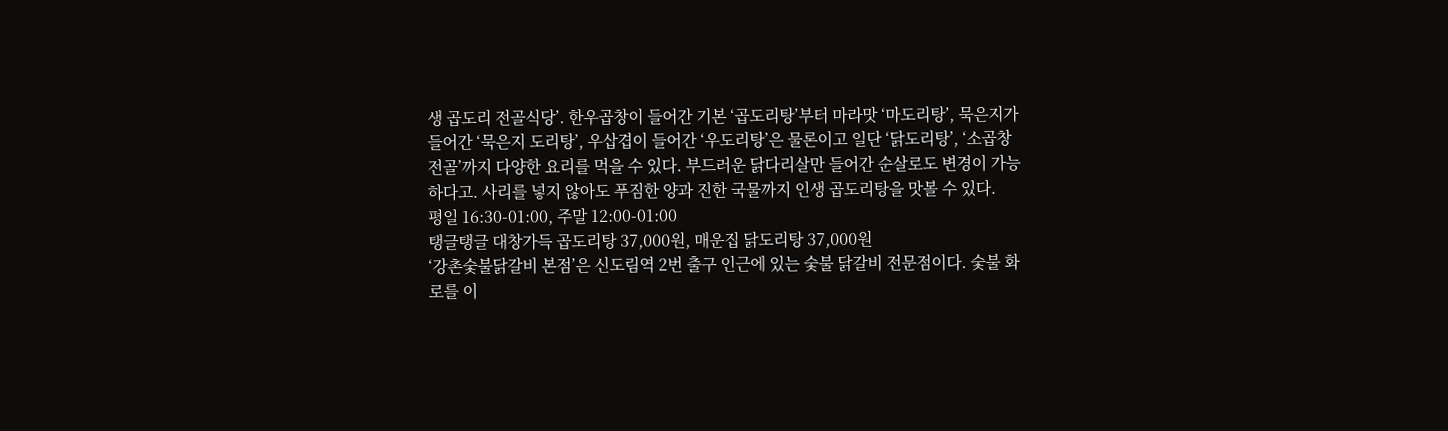생 곱도리 전골식당’. 한우곱창이 들어간 기본 ‘곱도리탕’부터 마라맛 ‘마도리탕’, 묵은지가 들어간 ‘묵은지 도리탕’, 우삽겹이 들어간 ‘우도리탕’은 물론이고 일단 ‘닭도리탕’, ‘소곱창전골’까지 다양한 요리를 먹을 수 있다. 부드러운 닭다리살만 들어간 순살로도 변경이 가능하다고. 사리를 넣지 않아도 푸짐한 양과 진한 국물까지 인생 곱도리탕을 맛볼 수 있다.
평일 16:30-01:00, 주말 12:00-01:00
탱글탱글 대창가득 곱도리탕 37,000원, 매운집 닭도리탕 37,000원
‘강촌숯불닭갈비 본점’은 신도림역 2번 출구 인근에 있는 숯불 닭갈비 전문점이다. 숯불 화로를 이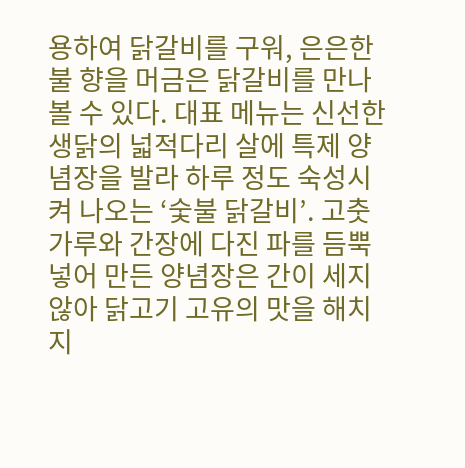용하여 닭갈비를 구워, 은은한 불 향을 머금은 닭갈비를 만나볼 수 있다. 대표 메뉴는 신선한 생닭의 넓적다리 살에 특제 양념장을 발라 하루 정도 숙성시켜 나오는 ‘숯불 닭갈비’. 고춧가루와 간장에 다진 파를 듬뿍 넣어 만든 양념장은 간이 세지 않아 닭고기 고유의 맛을 해치지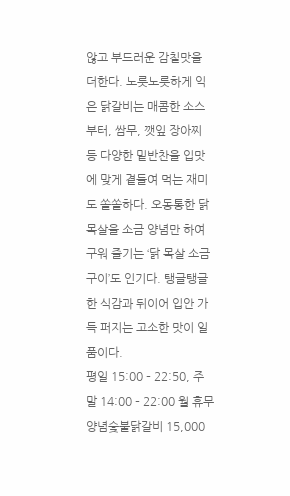않고 부드러운 감칠맛을 더한다. 노릇노릇하게 익은 닭갈비는 매콤한 소스부터, 쌈무, 깻잎 장아찌 등 다양한 밑반찬을 입맛에 맞게 곁들여 먹는 재미도 쏠쏠하다. 오동통한 닭 목살을 소금 양념만 하여 구워 즐기는 ‘닭 목살 소금구이’도 인기다. 탱글탱글한 식감과 뒤이어 입안 가득 퍼지는 고소한 맛이 일품이다.
평일 15:00 – 22:50, 주말 14:00 – 22:00 월 휴무
양념숯불닭갈비 15,000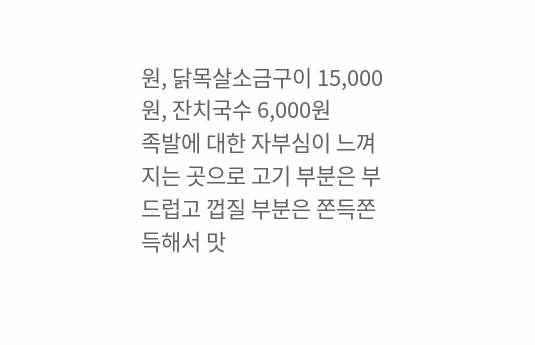원, 닭목살소금구이 15,000원, 잔치국수 6,000원
족발에 대한 자부심이 느껴지는 곳으로 고기 부분은 부드럽고 껍질 부분은 쫀득쫀득해서 맛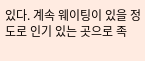있다. 계속 웨이팅이 있을 정도로 인기 있는 곳으로 족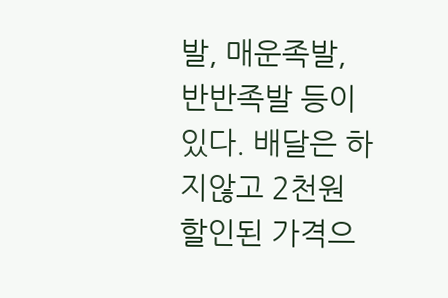발, 매운족발, 반반족발 등이 있다. 배달은 하지않고 2천원 할인된 가격으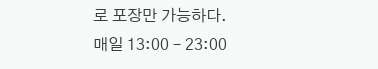로 포장만 가능하다.
매일 13:00 – 23:00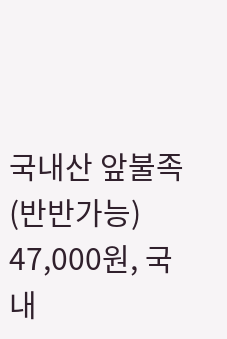국내산 앞불족(반반가능) 47,000원, 국내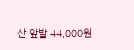산 앞발 44,000원